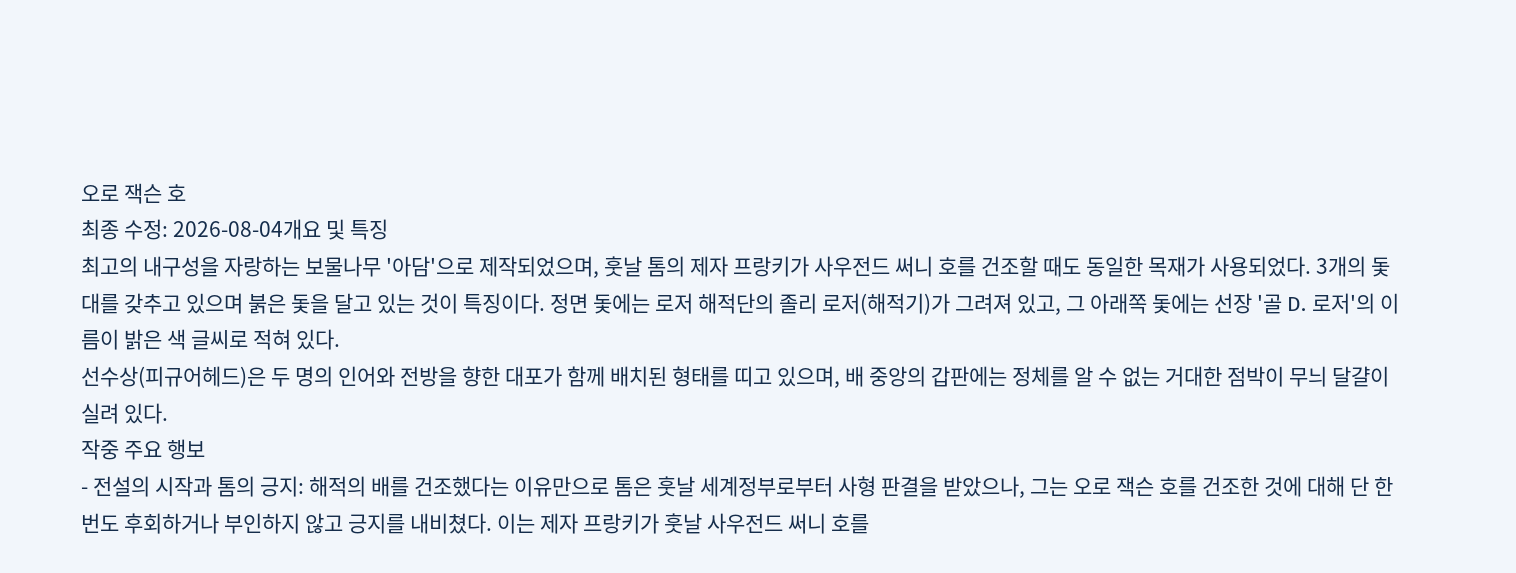오로 잭슨 호
최종 수정: 2026-08-04개요 및 특징
최고의 내구성을 자랑하는 보물나무 '아담'으로 제작되었으며, 훗날 톰의 제자 프랑키가 사우전드 써니 호를 건조할 때도 동일한 목재가 사용되었다. 3개의 돛대를 갖추고 있으며 붉은 돛을 달고 있는 것이 특징이다. 정면 돛에는 로저 해적단의 졸리 로저(해적기)가 그려져 있고, 그 아래쪽 돛에는 선장 '골 D. 로저'의 이름이 밝은 색 글씨로 적혀 있다.
선수상(피규어헤드)은 두 명의 인어와 전방을 향한 대포가 함께 배치된 형태를 띠고 있으며, 배 중앙의 갑판에는 정체를 알 수 없는 거대한 점박이 무늬 달걀이 실려 있다.
작중 주요 행보
- 전설의 시작과 톰의 긍지: 해적의 배를 건조했다는 이유만으로 톰은 훗날 세계정부로부터 사형 판결을 받았으나, 그는 오로 잭슨 호를 건조한 것에 대해 단 한 번도 후회하거나 부인하지 않고 긍지를 내비쳤다. 이는 제자 프랑키가 훗날 사우전드 써니 호를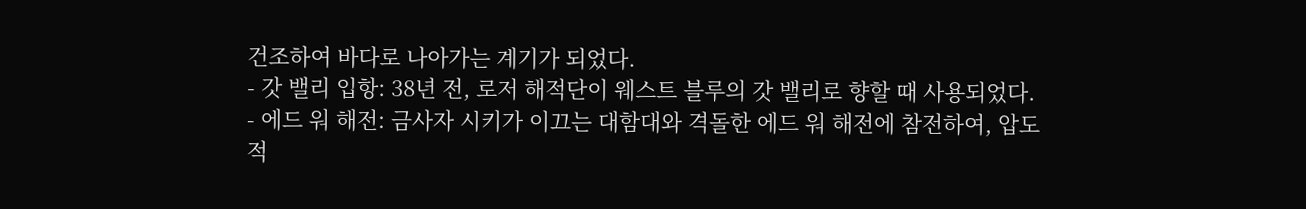건조하여 바다로 나아가는 계기가 되었다.
- 갓 밸리 입항: 38년 전, 로저 해적단이 웨스트 블루의 갓 밸리로 향할 때 사용되었다.
- 에드 워 해전: 금사자 시키가 이끄는 대함대와 격돌한 에드 워 해전에 참전하여, 압도적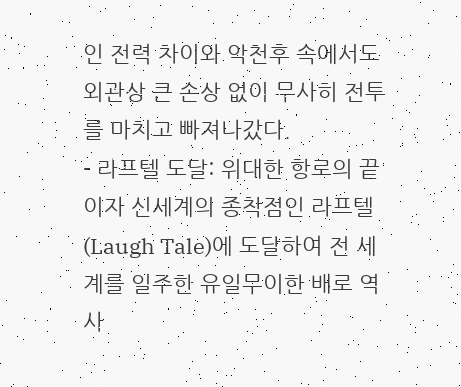인 전력 차이와 악천후 속에서도 외관상 큰 손상 없이 무사히 전투를 마치고 빠져나갔다.
- 라프텔 도달: 위대한 항로의 끝이자 신세계의 종착점인 라프텔(Laugh Tale)에 도달하여 전 세계를 일주한 유일무이한 배로 역사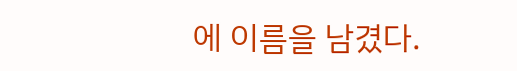에 이름을 남겼다.